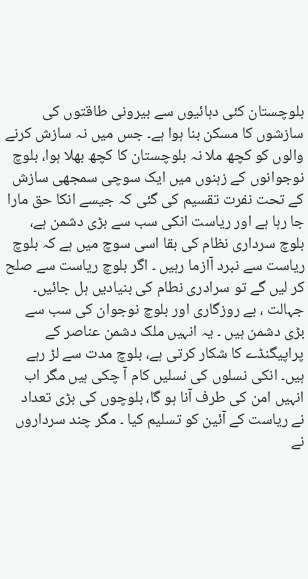بلوچستان کئی دہائیوں سے بیرونی طاقتوں کی سازشوں کا مسکن بنا ہوا ہے۔ جس میں نہ سازش کرنے والوں کو کچھ ملا نہ بلوچستان کا کچھ بھلا ہوا، بلوچ نوجوانوں کے زہنوں میں ایک سوچی سمجھی سازش کے تحت نفرت تقسیم کی گئی کہ جیسے انکا حق مارا جا رہا ہے اور ریاست انکی سب سے بڑی دشمن ہے، بلوچ سرداری نظام کی بقا اسی سوچ میں ہے کہ بلوچ ریاست سے نبرد آازما رہیں ۔ اگر بلوچ ریاست سے صلح کر لیں گے تو سرادری نطام کی بنیادیں ہل جائیں۔
جہالت ، بے روزگاری اور بلوچ نوجوان کی سب سے بڑی دشمن ہیں ۔ یہ انہیں ملک دشمن عناصر کے پراپیگنڈے کا شکار کرتی ہے، بلوچ مدت سے لڑ رہے ہیں۔ انکی نسلوں کی نسلیں کام آ چکی ہیں مگر اب انہیں امن کی طرف آنا ہو گا، بلوچوں کی بڑی تعداد نے ریاست کے آئین کو تسلیم کیا ۔ مگر چند سرداروں نے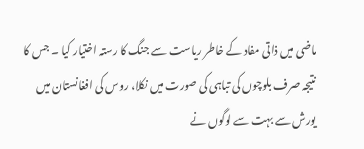ماضی میں ذاتی مفاد کے خاطر ریاست سے جنگ کا رستہ اختیار کیا ۔ جس کا نتیجہ صرف بلوچوں کی تباہی کی صورت میں نکلا، روس کی افغانستان میں یورش سے بہت سے لوگوں نے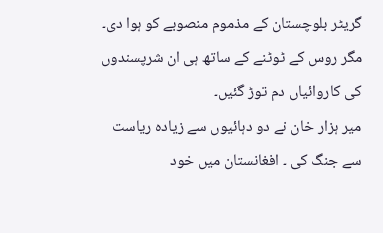گریٹر بلوچستان کے مذموم منصوبے کو ہوا دی۔ مگر روس کے ٹوٹنے کے ساتھ ہی ان شرپسندوں کی کاروائیاں دم توڑ گئیں۔
میر ہزار خان نے دو دہائیوں سے زیادہ ریاست سے جنگ کی ۔ افغانستان میں خود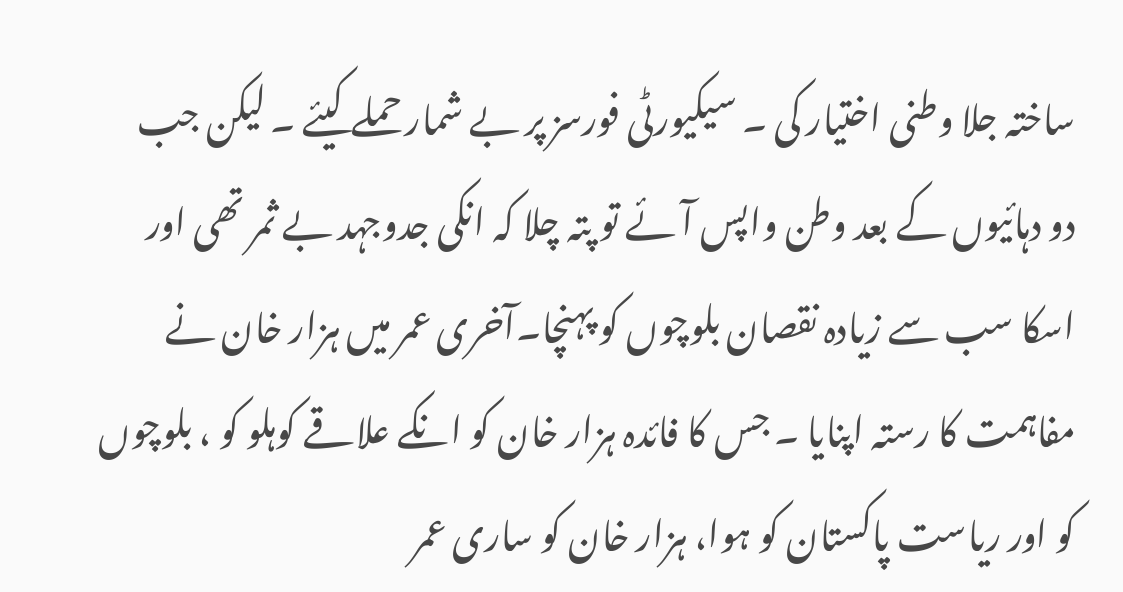ساختہ جلا وطنی اختیار کی ۔ سیکیورٹی فورسز پر بے شمار حملے کیئے ۔ لیکن جب دو دہائیوں کے بعد وطن واپس آئے تو پتہ چلا کہ انکی جدوجہد بے ثمر تھی اور اسکا سب سے زیادہ نقصان بلوچوں کو پہنچا۔آخری عمر میں ہزار خان نے مفاہمت کا رستہ اپنایا ۔ جس کا فائدہ ہزار خان کو انکے علاقے کوہلو کو ، بلوچوں کو اور ریاست پاکستان کو ہوا، ہزار خان کو ساری عمر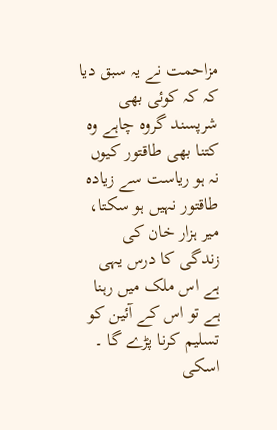مزاحمت نے یہ سبق دیا کہ کہ کوئی بھی شرپسند گروہ چاہے وہ کتنا بھی طاقتور کیوں نہ ہو ریاست سے زیادہ طاقتور نہیں ہو سکتا، میر ہزار خان کی زندگی کا درس یہی ہے اس ملک میں رہنا ہے تو اس کے آئین کو تسلیم کرنا پڑے گا ۔ اسکی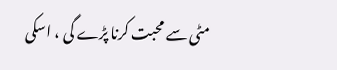مٹی سے محبت کرنا پڑے گی ، اسکی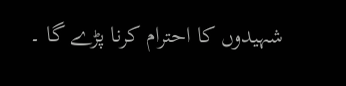شہیدوں کا احترام کرنا پڑے گا ۔